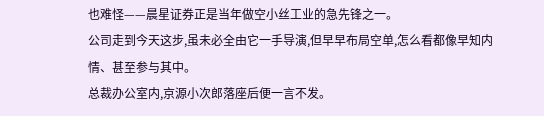也难怪——晨星证券正是当年做空小丝工业的急先锋之一。
公司走到今天这步,虽未必全由它一手导演,但早早布局空单,怎么看都像早知内情、甚至参与其中。
总裁办公室内,京源小次郎落座后便一言不发。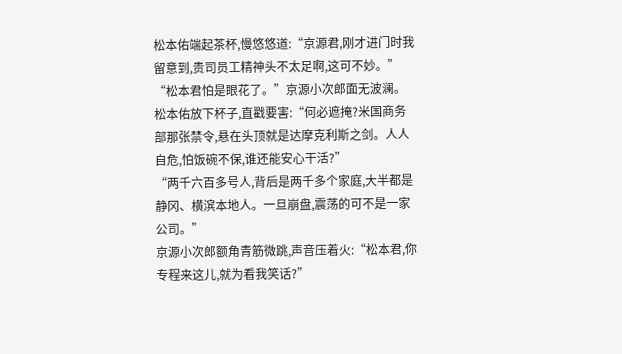松本佑端起茶杯,慢悠悠道:“京源君,刚才进门时我留意到,贵司员工精神头不太足啊,这可不妙。”
“松本君怕是眼花了。”京源小次郎面无波澜。
松本佑放下杯子,直戳要害:“何必遮掩?米国商务部那张禁令,悬在头顶就是达摩克利斯之剑。人人自危,怕饭碗不保,谁还能安心干活?”
“两千六百多号人,背后是两千多个家庭,大半都是静冈、横滨本地人。一旦崩盘,震荡的可不是一家公司。”
京源小次郎额角青筋微跳,声音压着火:“松本君,你专程来这儿,就为看我笑话?”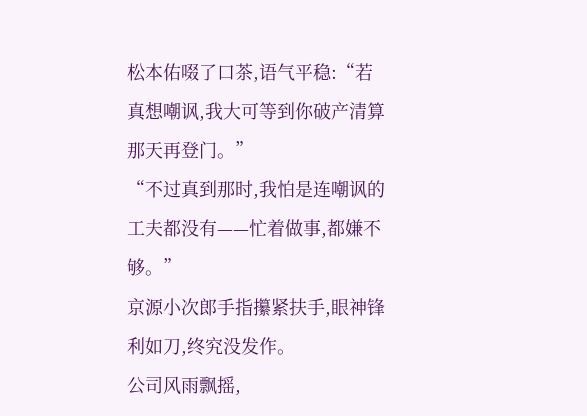松本佑啜了口茶,语气平稳:“若真想嘲讽,我大可等到你破产清算那天再登门。”
“不过真到那时,我怕是连嘲讽的工夫都没有——忙着做事,都嫌不够。”
京源小次郎手指攥紧扶手,眼神锋利如刀,终究没发作。
公司风雨飘摇,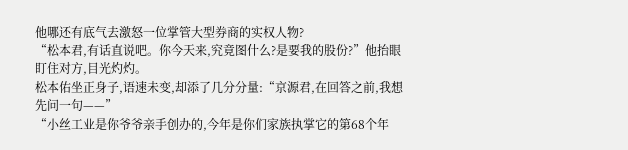他哪还有底气去激怒一位掌管大型券商的实权人物?
“松本君,有话直说吧。你今天来,究竟图什么?是要我的股份?”他抬眼盯住对方,目光灼灼。
松本佑坐正身子,语速未变,却添了几分分量:“京源君,在回答之前,我想先问一句——”
“小丝工业是你爷爷亲手创办的,今年是你们家族执掌它的第68个年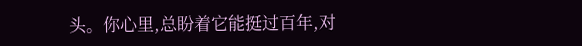头。你心里,总盼着它能挺过百年,对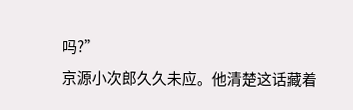吗?”
京源小次郎久久未应。他清楚这话藏着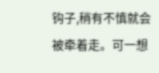钩子,稍有不慎就会被牵着走。可一想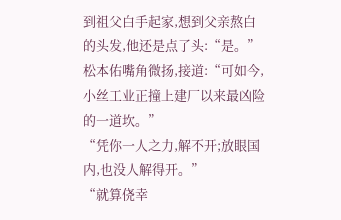到祖父白手起家,想到父亲熬白的头发,他还是点了头:“是。”
松本佑嘴角微扬,接道:“可如今,小丝工业正撞上建厂以来最凶险的一道坎。”
“凭你一人之力,解不开;放眼国内,也没人解得开。”
“就算侥幸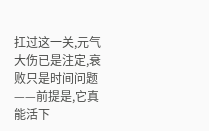扛过这一关,元气大伤已是注定,衰败只是时间问题——前提是,它真能活下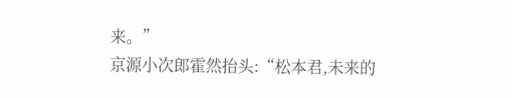来。”
京源小次郎霍然抬头:“松本君,未来的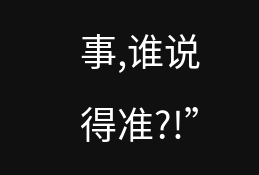事,谁说得准?!”